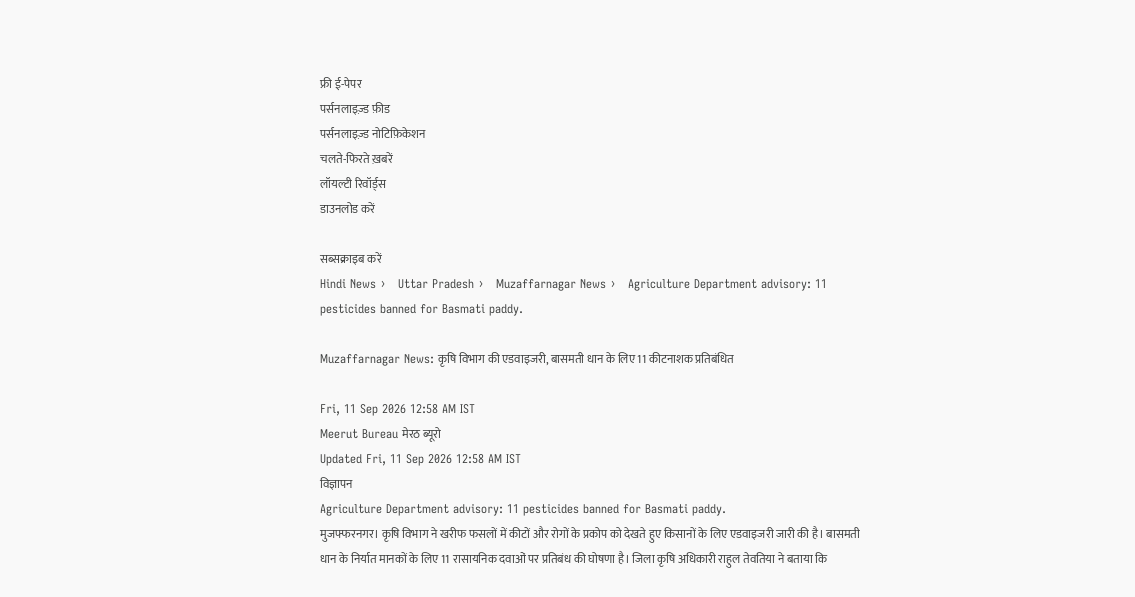फ्री ई-पेपर
पर्सनलाइज़्ड फ़ीड
पर्सनलाइज़्ड नोटिफ़िकेशन
चलते-फिरते ख़बरें
लॉयल्टी रिवॉर्ड्स
डाउनलोड करें

सब्सक्राइब करें
Hindi News ›   Uttar Pradesh ›   Muzaffarnagar News ›   Agriculture Department advisory: 11 pesticides banned for Basmati paddy.

Muzaffarnagar News: कृषि विभाग की एडवाइजरी, बासमती धान के लिए 11 कीटनाशक प्रतिबंधित

Fri, 11 Sep 2026 12:58 AM IST
Meerut Bureau मेरठ ब्यूरो
Updated Fri, 11 Sep 2026 12:58 AM IST
विज्ञापन
Agriculture Department advisory: 11 pesticides banned for Basmati paddy.
मुजफ्फरनगर। कृषि विभाग ने खरीफ फसलों में कीटों और रोगों के प्रकोप को देखते हुए किसानों के लिए एडवाइजरी जारी की है। बासमती धान के निर्यात मानकों के लिए 11 रासायनिक दवाओं पर प्रतिबंध की घोषणा है। जिला कृषि अधिकारी राहुल तेवतिया ने बताया कि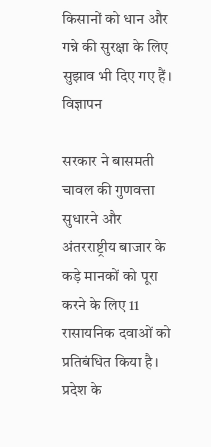किसानों को धान और गन्ने की सुरक्षा के लिए सुझाव भी दिए गए हैं।
विज्ञापन

सरकार ने बासमती चावल की गुणवत्ता सुधारने और अंतरराष्ट्रीय बाजार के कड़े मानकों को पूरा करने के लिए 11 रासायनिक दवाओं को प्रतिबंधित किया है। प्रदेश के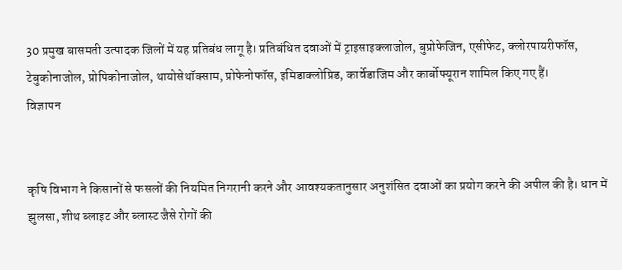30 प्रमुख बासमती उत्पादक जिलों में यह प्रतिबंध लागू है। प्रतिबंधित दवाओं में ट्राइसाइक्लाजोल, बुप्रोफेजिन, एसीफेट, क्लोरपायरीफॉस, टेबुकोनाजोल, प्रोपिकोनाजोल, थायोसेथॉक्साम, प्रोफेनोफॉस, इमिडाक्लोप्रिड, कार्वेडाजिम और कार्बोफ्यूरान शामिल किए गए हैं।
विज्ञापन


कृषि विभाग ने किसानों से फसलों की नियमित निगरानी करने और आवश्यकतानुसार अनुशंसित दवाओं का प्रयोग करने की अपील की है। धान में झुलसा, शीथ ब्लाइट और ब्लास्ट जैसे रोगों की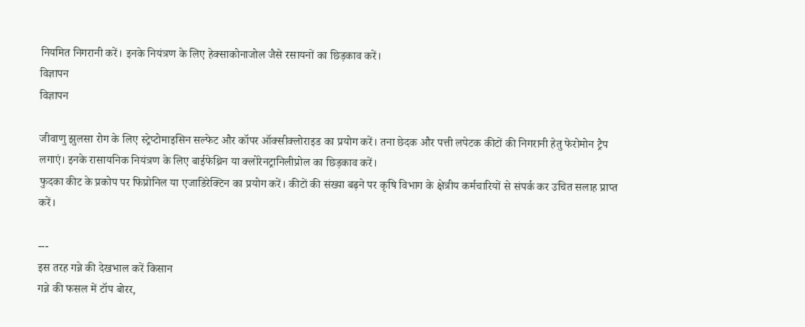नियमित निगरानी करें। इनके नियंत्रण के लिए हेक्साकोनाजोल जैसे रसायनों का छिड़काव करें।
विज्ञापन
विज्ञापन

जीवाणु झुलसा रोग के लिए स्ट्रेप्टोमाइसिन सल्फेट और कॉपर ऑक्सीक्लोराइड का प्रयोग करें। तना छेदक और पत्ती लपेटक कीटों की निगरानी हेतु फेरोमोन ट्रैप लगाएं। इनके रासायनिक नियंत्रण के लिए बाईफेथ्रिन या क्लोरेनट्रानिलीप्रोल का छिड़काव करें।
फुदका कीट के प्रकोप पर फिप्रोनिल या एजाडिरेक्टिन का प्रयोग करें। कीटों की संख्या बढ़ने पर कृषि विभाग के क्षेत्रीय कर्मचारियों से संपर्क कर उचित सलाह प्राप्त करें।

---
इस तरह गन्ने की देखभाल करें किसान
गन्ने की फसल में टॉप बोरर,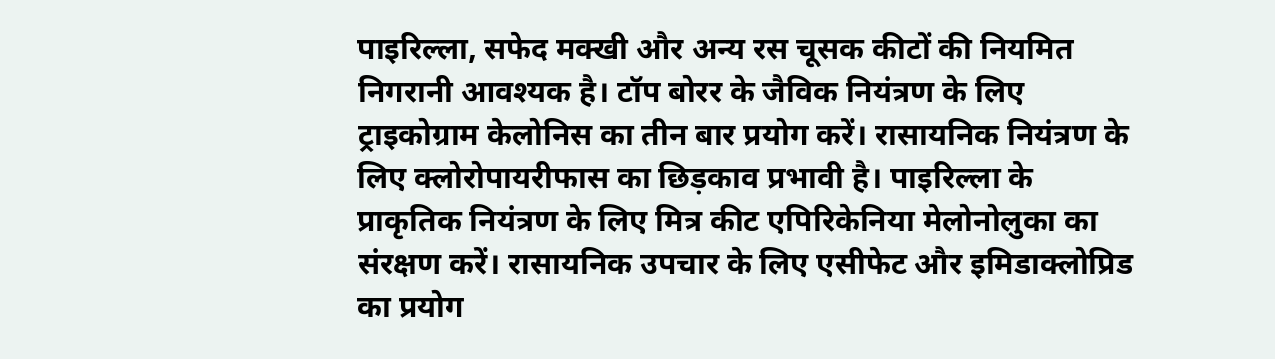पाइरिल्ला, सफेद मक्खी और अन्य रस चूसक कीटों की नियमित निगरानी आवश्यक है। टॉप बोरर के जैविक नियंत्रण के लिए ट्राइकोग्राम केलोनिस का तीन बार प्रयोग करें। रासायनिक नियंत्रण के लिए क्लोरोपायरीफास का छिड़काव प्रभावी है। पाइरिल्ला के प्राकृतिक नियंत्रण के लिए मित्र कीट एपिरिकेनिया मेलोनोलुका का संरक्षण करें। रासायनिक उपचार के लिए एसीफेट और इमिडाक्लोप्रिड का प्रयोग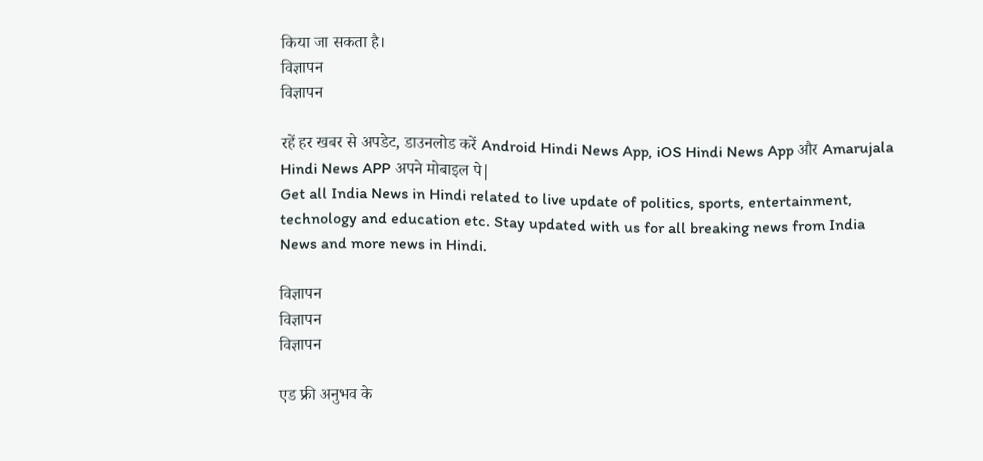किया जा सकता है।
विज्ञापन
विज्ञापन

रहें हर खबर से अपडेट, डाउनलोड करें Android Hindi News App, iOS Hindi News App और Amarujala Hindi News APP अपने मोबाइल पे|
Get all India News in Hindi related to live update of politics, sports, entertainment, technology and education etc. Stay updated with us for all breaking news from India News and more news in Hindi.

विज्ञापन
विज्ञापन
विज्ञापन

एड फ्री अनुभव के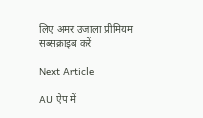लिए अमर उजाला प्रीमियम सब्सक्राइब करें

Next Article

AU ऐप में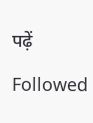पढ़ें

Followed